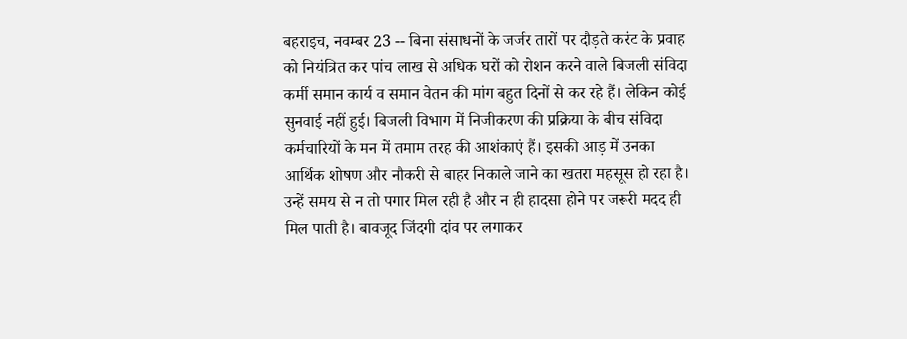बहराइच, नवम्बर 23 -- बिना संसाधनों के जर्जर तारों पर दौड़ते करंट के प्रवाह को नियंत्रित कर पांच लाख से अधिक घरों को रोशन करने वाले बिजली संविदा कर्मी समान कार्य व समान वेतन की मांग बहुत दिनों से कर रहे हैं। लेकिन कोई सुनवाई नहीं हुई। बिजली विभाग में निजीकरण की प्रक्रिया के बीच संविदा कर्मचारियों के मन में तमाम तरह की आशंकाएं हैं। इसकी आड़ में उनका आर्थिक शोषण और नौकरी से बाहर निकाले जाने का खतरा महसूस हो रहा है। उन्हें समय से न तो पगार मिल रही है और न ही हादसा होने पर जरूरी मदद ही मिल पाती है। बावजूद जिंदगी दांव पर लगाकर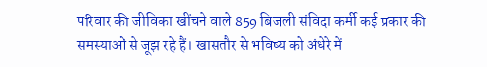परिवार की जीविका खींचने वाले 859 बिजली संविदा कर्मी कई प्रकार की समस्याओं से जूझ रहे हैं। खासतौर से भविष्य को अंधेरे में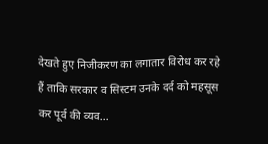देखते हुए निजीकरण का लगातार विरोध कर रहे हैं ताकि सरकार व सिस्टम उनके दर्द को महसूस कर पूर्व की व्यव...